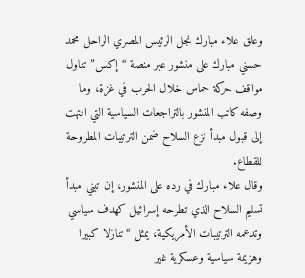وعلق علاء مبارك نجل الرئيس المصري الراحل محمد حسني مبارك على منشور عبر منصة “إكس” تناول مواقف حركة حماس خلال الحرب في غزة، وما وصفه كاتب المنشور بالتراجعات السياسية التي انتهت إلى قبول مبدأ نزع السلاح ضمن الترتيبات المطروحة للقطاع.
وقال علاء مبارك في رده على المنشور، إن تبني مبدأ تسليم السلاح الذي تطرحه إسرائيل كهدف سياسي وتدعمه الترتيبات الأمريكية، يمثل “تنازلا كبيرا وهزيمة سياسية وعسكرية غير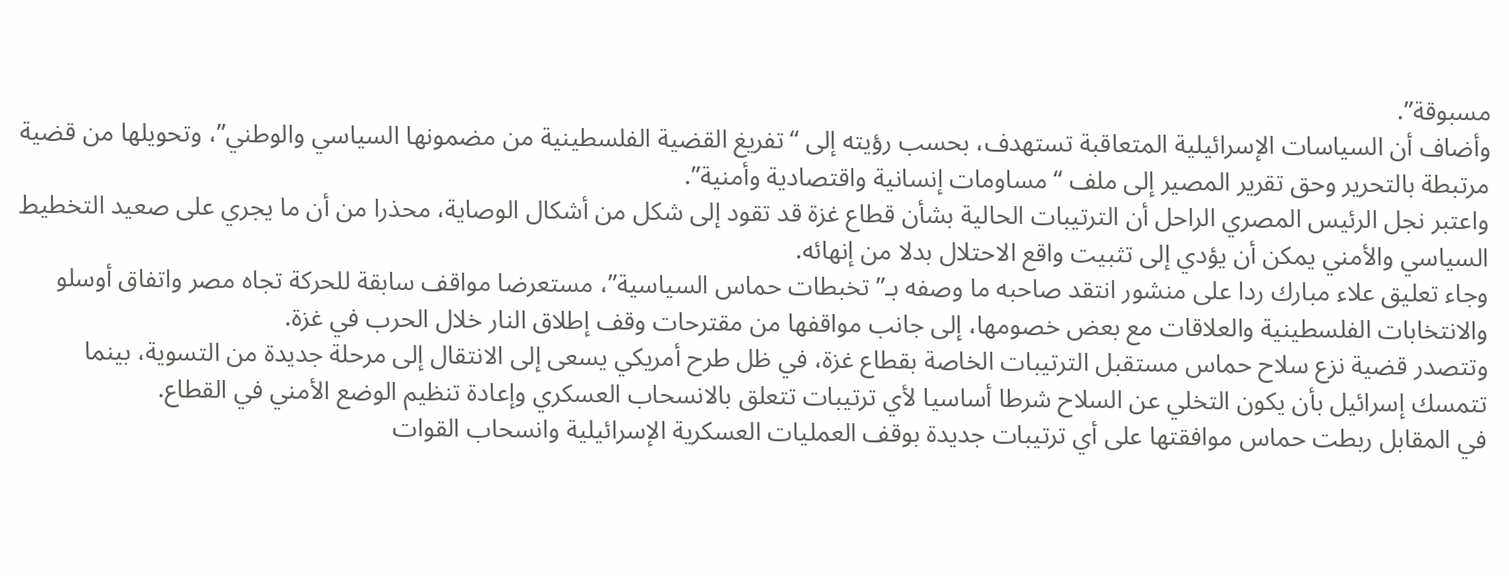مسبوقة”.
وأضاف أن السياسات الإسرائيلية المتعاقبة تستهدف، بحسب رؤيته إلى “تفريغ القضية الفلسطينية من مضمونها السياسي والوطني”، وتحويلها من قضية مرتبطة بالتحرير وحق تقرير المصير إلى ملف “مساومات إنسانية واقتصادية وأمنية”.
واعتبر نجل الرئيس المصري الراحل أن الترتيبات الحالية بشأن قطاع غزة قد تقود إلى شكل من أشكال الوصاية، محذرا من أن ما يجري على صعيد التخطيط السياسي والأمني يمكن أن يؤدي إلى تثبيت واقع الاحتلال بدلا من إنهائه.
وجاء تعليق علاء مبارك ردا على منشور انتقد صاحبه ما وصفه بـ”تخبطات حماس السياسية”، مستعرضا مواقف سابقة للحركة تجاه مصر واتفاق أوسلو والانتخابات الفلسطينية والعلاقات مع بعض خصومها، إلى جانب مواقفها من مقترحات وقف إطلاق النار خلال الحرب في غزة.
وتتصدر قضية نزع سلاح حماس مستقبل الترتيبات الخاصة بقطاع غزة، في ظل طرح أمريكي يسعى إلى الانتقال إلى مرحلة جديدة من التسوية، بينما تتمسك إسرائيل بأن يكون التخلي عن السلاح شرطا أساسيا لأي ترتيبات تتعلق بالانسحاب العسكري وإعادة تنظيم الوضع الأمني في القطاع.
في المقابل ربطت حماس موافقتها على أي ترتيبات جديدة بوقف العمليات العسكرية الإسرائيلية وانسحاب القوات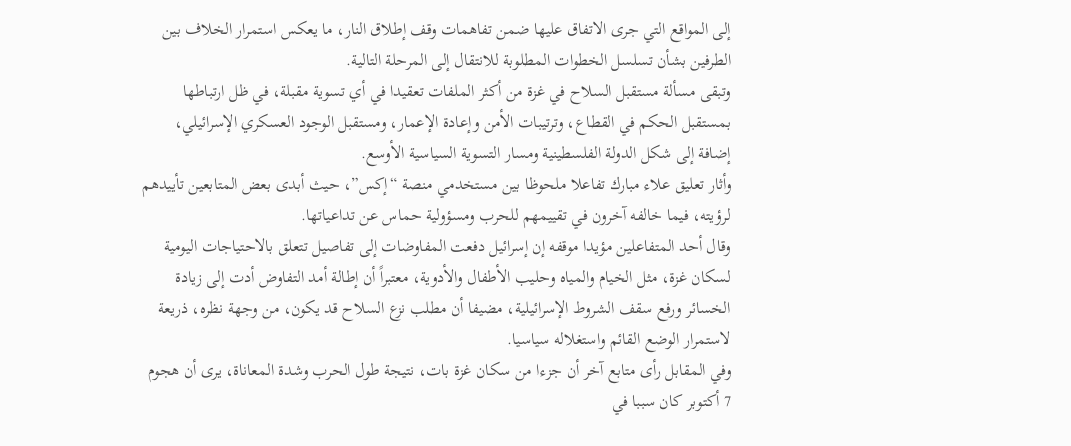إلى المواقع التي جرى الاتفاق عليها ضمن تفاهمات وقف إطلاق النار، ما يعكس استمرار الخلاف بين الطرفين بشأن تسلسل الخطوات المطلوبة للانتقال إلى المرحلة التالية.
وتبقى مسألة مستقبل السلاح في غزة من أكثر الملفات تعقيدا في أي تسوية مقبلة، في ظل ارتباطها بمستقبل الحكم في القطاع، وترتيبات الأمن وإعادة الإعمار، ومستقبل الوجود العسكري الإسرائيلي، إضافة إلى شكل الدولة الفلسطينية ومسار التسوية السياسية الأوسع.
وأثار تعليق علاء مبارك تفاعلا ملحوظا بين مستخدمي منصة “إكس”، حيث أبدى بعض المتابعين تأييدهم لرؤيته، فيما خالفه آخرون في تقييمهم للحرب ومسؤولية حماس عن تداعياتها.
وقال أحد المتفاعلين مؤيدا موقفه إن إسرائيل دفعت المفاوضات إلى تفاصيل تتعلق بالاحتياجات اليومية لسكان غزة، مثل الخيام والمياه وحليب الأطفال والأدوية، معتبراً أن إطالة أمد التفاوض أدت إلى زيادة الخسائر ورفع سقف الشروط الإسرائيلية، مضيفا أن مطلب نزع السلاح قد يكون، من وجهة نظره، ذريعة لاستمرار الوضع القائم واستغلاله سياسيا.
وفي المقابل رأى متابع آخر أن جزءا من سكان غزة بات، نتيجة طول الحرب وشدة المعاناة، يرى أن هجوم 7 أكتوبر كان سببا في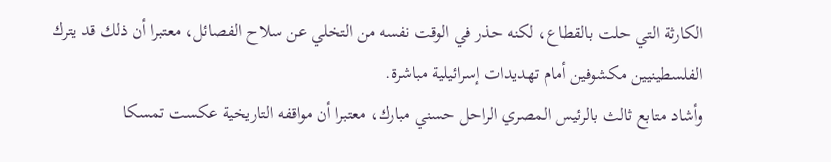الكارثة التي حلت بالقطاع، لكنه حذر في الوقت نفسه من التخلي عن سلاح الفصائل، معتبرا أن ذلك قد يترك الفلسطينيين مكشوفين أمام تهديدات إسرائيلية مباشرة.
وأشاد متابع ثالث بالرئيس المصري الراحل حسني مبارك، معتبرا أن مواقفه التاريخية عكست تمسكا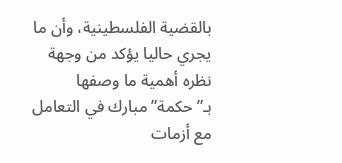بالقضية الفلسطينية، وأن ما يجري حاليا يؤكد من وجهة نظره أهمية ما وصفها بـ”حكمة” مبارك في التعامل مع أزمات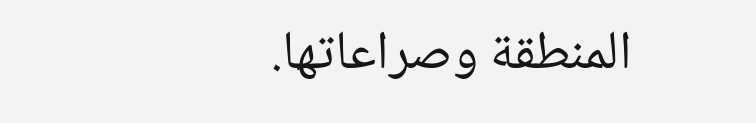المنطقة وصراعاتها.